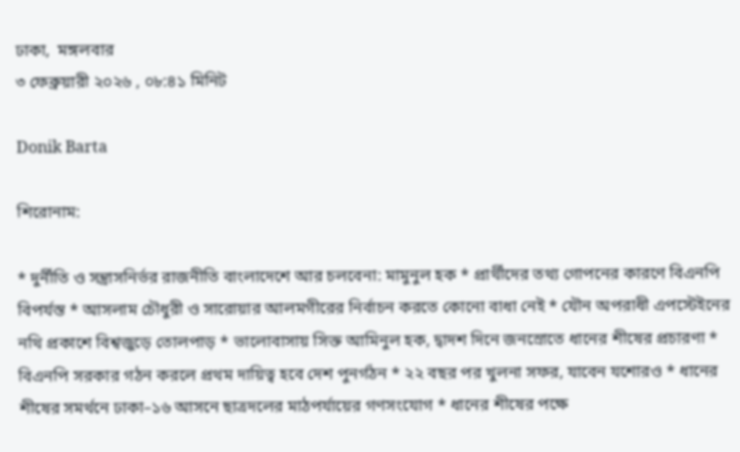ঢাকা,  মঙ্গলবার
৩ ফেব্রুয়ারী ২০২৬ , ০৮:৪১ মিনিট

Donik Barta

শিরোনাম:

* দুর্নীতি ও সন্ত্রাসনির্ভর রাজনীতি বাংলাদেশে আর চলবেনা: মামুনুল হক * প্রার্থীদের তথ্য গোপনের কারণে বিএনপি বিপর্যস্ত * আসলাম চৌধুরী ও সারোয়ার আলমগীরের নির্বাচন করতে কোনো বাধা নেই * যৌন অপরাধী এপস্টেইনের নথি প্রকাশে বিশ্বজুড়ে তোলপাড় * ভালোবাসায় সিক্ত আমিনুল হক, দ্বাদশ দিনে জনস্রোতে ধানের শীষের প্রচারণা * বিএনপি সরকার গঠন করলে প্রথম দায়িত্ব হবে দেশ পুনর্গঠন * ২২ বছর পর খুলনা সফর, যাবেন যশোরও * ধানের শীষের সমর্থনে ঢাকা–১৬ আসনে ছাত্রদলের মাঠপর্যায়ের গণসংযোগ * ধানের শীষের পক্ষে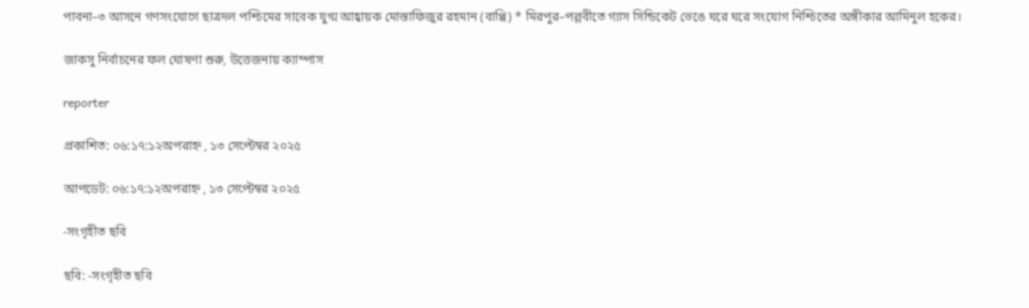পাবনা–৩ আসনে গণসংযোগে ছাত্রদল পশ্চিমের সাবেক যুগ্ম আহ্বায়ক মোস্তাফিজুর রহমান (বাপ্পি) * মিরপুর–পল্লবীতে গ্যাস সিন্ডিকেট ভেঙে ঘরে ঘরে সংযোগ নিশ্চিতের অঙ্গীকার আমিনুল হকের।

জাকসু নির্বাচনের ফল ঘোষণা শুরু, উত্তেজনায় ক্যাম্পাস

reporter

প্রকাশিত: ০৬:১৭:১২অপরাহ্ন , ১৩ সেপ্টেম্বর ২০২৫

আপডেট: ০৬:১৭:১২অপরাহ্ন , ১৩ সেপ্টেম্বর ২০২৫

-সংগৃহীত ছবি

ছবি: -সংগৃহীত ছবি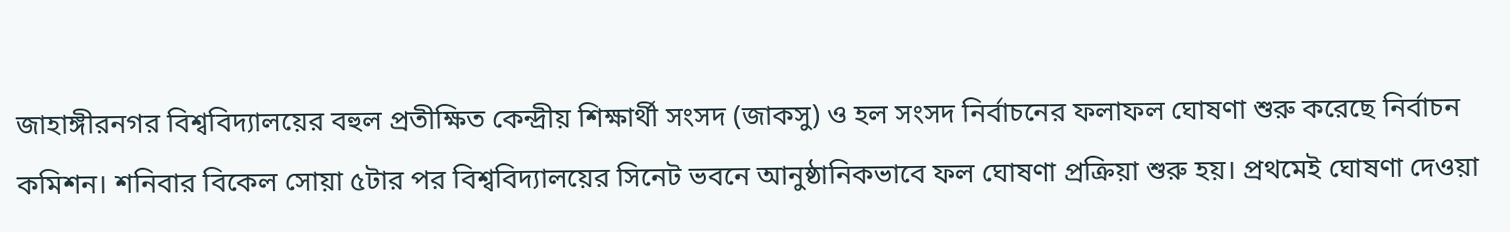জাহাঙ্গীরনগর বিশ্ববিদ্যালয়ের বহুল প্রতীক্ষিত কেন্দ্রীয় শিক্ষার্থী সংসদ (জাকসু) ও হল সংসদ নির্বাচনের ফলাফল ঘোষণা শুরু করেছে নির্বাচন কমিশন। শনিবার বিকেল সোয়া ৫টার পর বিশ্ববিদ্যালয়ের সিনেট ভবনে আনুষ্ঠানিকভাবে ফল ঘোষণা প্রক্রিয়া শুরু হয়। প্রথমেই ঘোষণা দেওয়া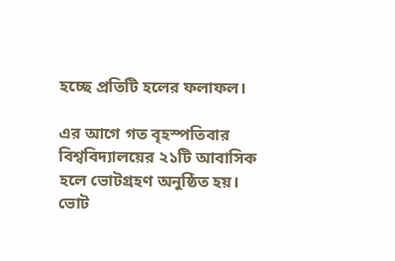হচ্ছে প্রতিটি হলের ফলাফল।

এর আগে গত বৃহস্পতিবার বিশ্ববিদ্যালয়ের ২১টি আবাসিক হলে ভোটগ্রহণ অনুষ্ঠিত হয়। ভোট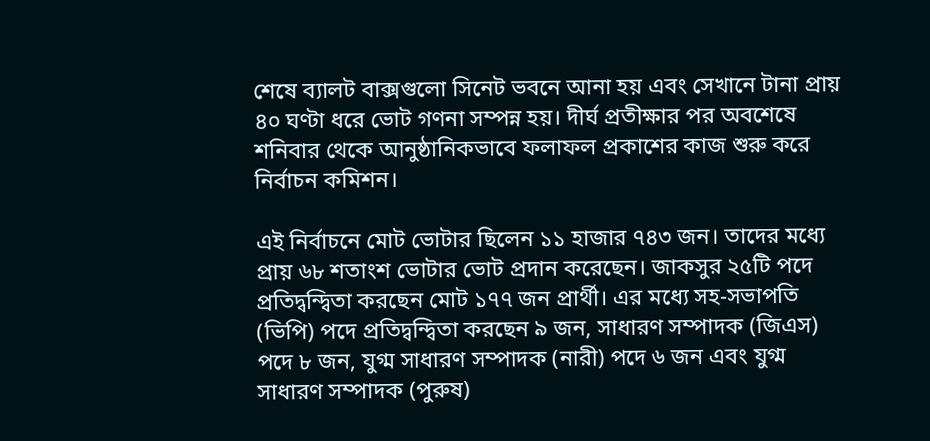শেষে ব্যালট বাক্সগুলো সিনেট ভবনে আনা হয় এবং সেখানে টানা প্রায় ৪০ ঘণ্টা ধরে ভোট গণনা সম্পন্ন হয়। দীর্ঘ প্রতীক্ষার পর অবশেষে শনিবার থেকে আনুষ্ঠানিকভাবে ফলাফল প্রকাশের কাজ শুরু করে নির্বাচন কমিশন।

এই নির্বাচনে মোট ভোটার ছিলেন ১১ হাজার ৭৪৩ জন। তাদের মধ্যে প্রায় ৬৮ শতাংশ ভোটার ভোট প্রদান করেছেন। জাকসুর ২৫টি পদে প্রতিদ্বন্দ্বিতা করছেন মোট ১৭৭ জন প্রার্থী। এর মধ্যে সহ-সভাপতি (ভিপি) পদে প্রতিদ্বন্দ্বিতা করছেন ৯ জন, সাধারণ সম্পাদক (জিএস) পদে ৮ জন, যুগ্ম সাধারণ সম্পাদক (নারী) পদে ৬ জন এবং যুগ্ম সাধারণ সম্পাদক (পুরুষ)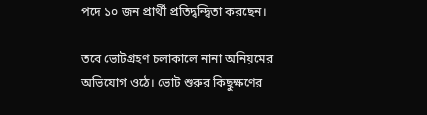পদে ১০ জন প্রার্থী প্রতিদ্বন্দ্বিতা করছেন।

তবে ভোটগ্রহণ চলাকালে নানা অনিয়মের অভিযোগ ওঠে। ভোট শুরুর কিছুক্ষণের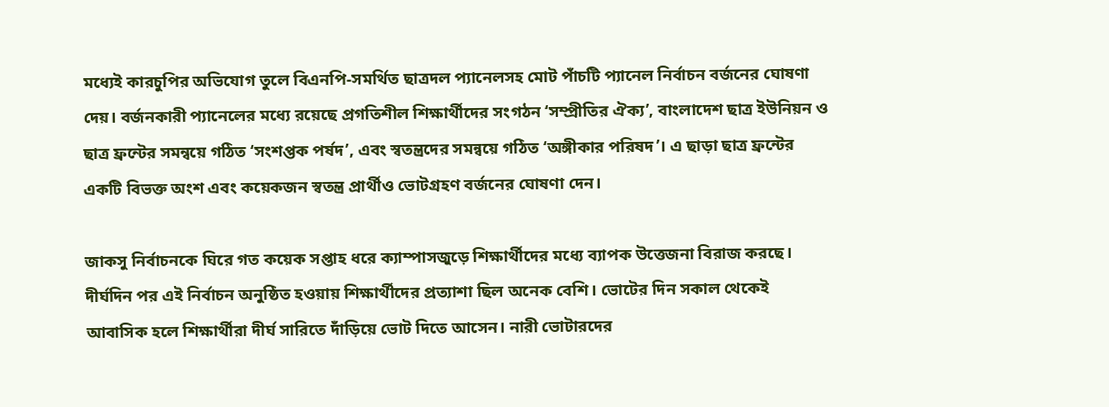মধ্যেই কারচুপির অভিযোগ তুলে বিএনপি-সমর্থিত ছাত্রদল প্যানেলসহ মোট পাঁচটি প্যানেল নির্বাচন বর্জনের ঘোষণা দেয়। বর্জনকারী প্যানেলের মধ্যে রয়েছে প্রগতিশীল শিক্ষার্থীদের সংগঠন ‘সম্প্রীতির ঐক্য’, বাংলাদেশ ছাত্র ইউনিয়ন ও ছাত্র ফ্রন্টের সমন্বয়ে গঠিত ‘সংশপ্তক পর্ষদ’, এবং স্বতন্ত্রদের সমন্বয়ে গঠিত ‘অঙ্গীকার পরিষদ’। এ ছাড়া ছাত্র ফ্রন্টের একটি বিভক্ত অংশ এবং কয়েকজন স্বতন্ত্র প্রার্থীও ভোটগ্রহণ বর্জনের ঘোষণা দেন।

জাকসু নির্বাচনকে ঘিরে গত কয়েক সপ্তাহ ধরে ক্যাম্পাসজুড়ে শিক্ষার্থীদের মধ্যে ব্যাপক উত্তেজনা বিরাজ করছে। দীর্ঘদিন পর এই নির্বাচন অনুষ্ঠিত হওয়ায় শিক্ষার্থীদের প্রত্যাশা ছিল অনেক বেশি। ভোটের দিন সকাল থেকেই আবাসিক হলে শিক্ষার্থীরা দীর্ঘ সারিতে দাঁড়িয়ে ভোট দিতে আসেন। নারী ভোটারদের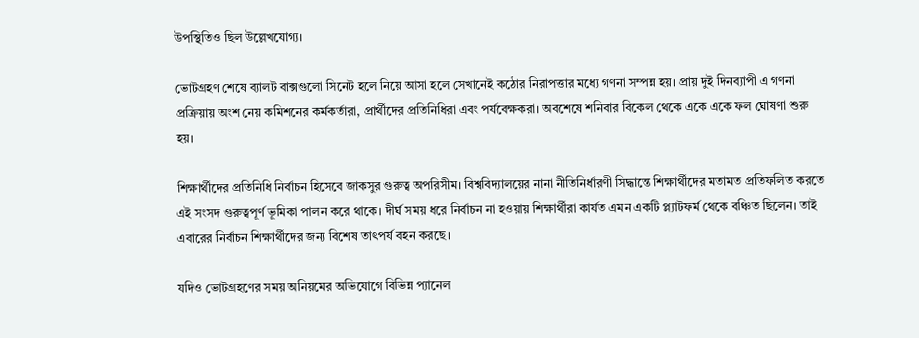উপস্থিতিও ছিল উল্লেখযোগ্য।

ভোটগ্রহণ শেষে ব্যালট বাক্সগুলো সিনেট হলে নিয়ে আসা হলে সেখানেই কঠোর নিরাপত্তার মধ্যে গণনা সম্পন্ন হয়। প্রায় দুই দিনব্যাপী এ গণনা প্রক্রিয়ায় অংশ নেয় কমিশনের কর্মকর্তারা, প্রার্থীদের প্রতিনিধিরা এবং পর্যবেক্ষকরা। অবশেষে শনিবার বিকেল থেকে একে একে ফল ঘোষণা শুরু হয়।

শিক্ষার্থীদের প্রতিনিধি নির্বাচন হিসেবে জাকসুর গুরুত্ব অপরিসীম। বিশ্ববিদ্যালয়ের নানা নীতিনির্ধারণী সিদ্ধান্তে শিক্ষার্থীদের মতামত প্রতিফলিত করতে এই সংসদ গুরুত্বপূর্ণ ভূমিকা পালন করে থাকে। দীর্ঘ সময় ধরে নির্বাচন না হওয়ায় শিক্ষার্থীরা কার্যত এমন একটি প্ল্যাটফর্ম থেকে বঞ্চিত ছিলেন। তাই এবারের নির্বাচন শিক্ষার্থীদের জন্য বিশেষ তাৎপর্য বহন করছে।

যদিও ভোটগ্রহণের সময় অনিয়মের অভিযোগে বিভিন্ন প্যানেল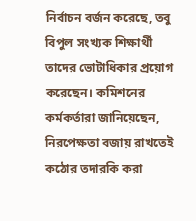নির্বাচন বর্জন করেছে, তবু বিপুল সংখ্যক শিক্ষার্থী তাদের ভোটাধিকার প্রয়োগ করেছেন। কমিশনের কর্মকর্তারা জানিয়েছেন, নিরপেক্ষতা বজায় রাখতেই কঠোর তদারকি করা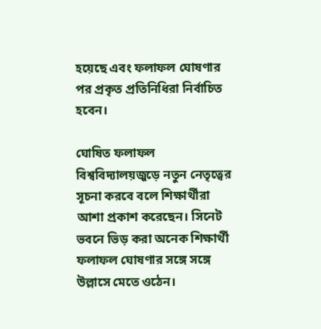হয়েছে এবং ফলাফল ঘোষণার পর প্রকৃত প্রতিনিধিরা নির্বাচিত হবেন।

ঘোষিত ফলাফল বিশ্ববিদ্যালয়জুড়ে নতুন নেতৃত্বের সূচনা করবে বলে শিক্ষার্থীরা আশা প্রকাশ করেছেন। সিনেট ভবনে ভিড় করা অনেক শিক্ষার্থী ফলাফল ঘোষণার সঙ্গে সঙ্গে উল্লাসে মেতে ওঠেন।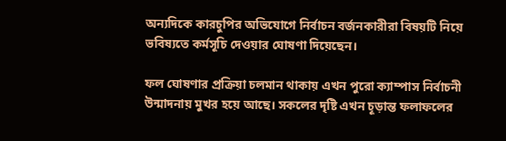অন্যদিকে কারচুপির অভিযোগে নির্বাচন বর্জনকারীরা বিষয়টি নিয়ে ভবিষ্যতে কর্মসূচি দেওয়ার ঘোষণা দিয়েছেন।

ফল ঘোষণার প্রক্রিয়া চলমান থাকায় এখন পুরো ক্যাম্পাস নির্বাচনী উন্মাদনায় মুখর হয়ে আছে। সকলের দৃষ্টি এখন চূড়ান্ত ফলাফলের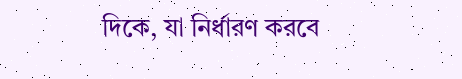দিকে, যা নির্ধারণ করবে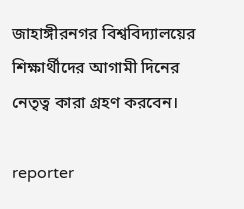জাহাঙ্গীরনগর বিশ্ববিদ্যালয়ের শিক্ষার্থীদের আগামী দিনের নেতৃত্ব কারা গ্রহণ করবেন।

reporter